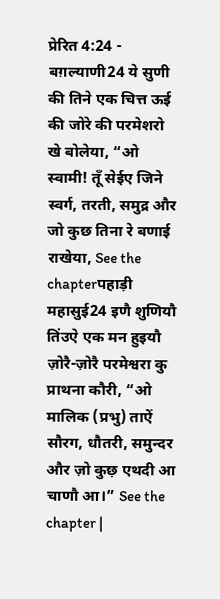प्रेरित 4:24 - बग़ल्याणी24 ये सुणी की तिने एक चित्त ऊई की जोरे की परमेशरो खे बोलेया, “ओ स्वामी! तूँ सेईए जिने स्वर्ग, तरती, समुद्र और जो कुछ तिना रे बणाई राखेया, See the chapterपहाड़ी महासुई24 इणै शुणियौ तिंउऐ एक मन हुइयौ ज़ोरै-ज़ोरै परमेश्वरा कु प्राथना कौरी, “ओ मालिक (प्रभु) ताऐं सौरग, धौतरी, समुन्दर और ज़ो कुछ़ एथदी आ चाणौ आ।” See the chapter |